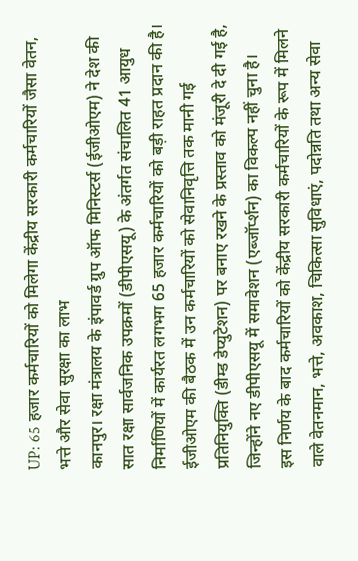UP: 65 हजार कर्मचारियों को मिलेगा केंद्रीय सरकारी कर्मचारियों जैसा वेतन, भत्ते और सेवा सुरक्षा का लाभ
कानपुर। रक्षा मंत्रालय के इंपावर्ड ग्रुप ऑफ मिनिस्टर्स (ईजीओएम) ने देश की सात रक्षा सार्वजनिक उपक्रमों (डीपीएसयू) के अंतर्गत संचालित 41 आयुध निर्माणियों में कार्यरत लगभग 65 हजार कर्मचारियों को बड़ी राहत प्रदान की है। ईजीओएम की बैठक में उन कर्मचारियों को सेवानिवृत्ति तक मानी गई प्रतिनियुक्ति (डीम्ड डेप्युटेशन) पर बनाए रखने के प्रस्ताव को मंजूरी दे दी गई है, जिन्होंने नए डीपीएसयू में समावेशन (एब्जॉर्प्शन) का विकल्प नहीं चुना है।
इस निर्णय के बाद कर्मचारियों को केंद्रीय सरकारी कर्मचारियों के रूप में मिलने वाले वेतनमान, भत्ते, अवकाश, चिकित्सा सुविधाएं, पदोन्नति तथा अन्य सेवा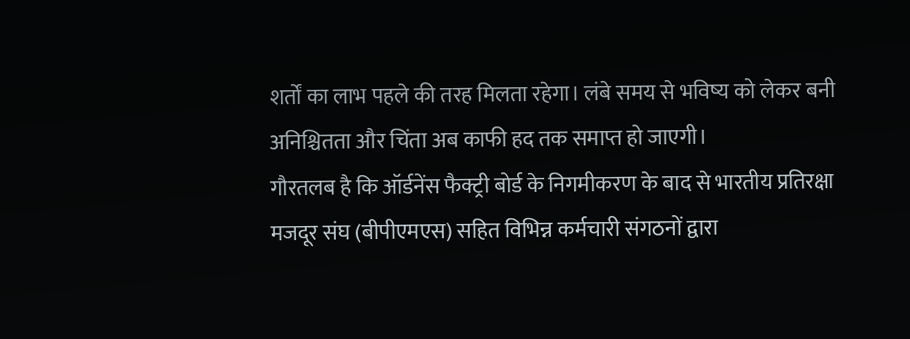शर्तों का लाभ पहले की तरह मिलता रहेगा। लंबे समय से भविष्य को लेकर बनी अनिश्चितता और चिंता अब काफी हद तक समाप्त हो जाएगी।
गौरतलब है कि ऑर्डनेंस फैक्ट्री बोर्ड के निगमीकरण के बाद से भारतीय प्रतिरक्षा मजदूर संघ (बीपीएमएस) सहित विभिन्न कर्मचारी संगठनों द्वारा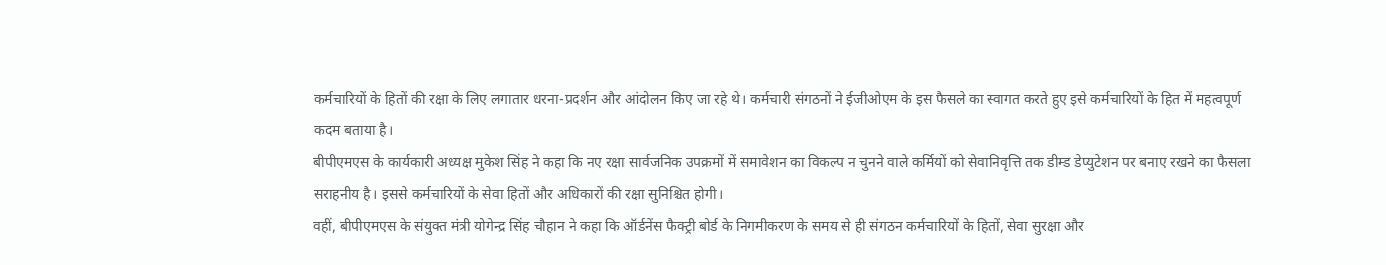कर्मचारियों के हितों की रक्षा के लिए लगातार धरना-प्रदर्शन और आंदोलन किए जा रहे थे। कर्मचारी संगठनों ने ईजीओएम के इस फैसले का स्वागत करते हुए इसे कर्मचारियों के हित में महत्वपूर्ण कदम बताया है।
बीपीएमएस के कार्यकारी अध्यक्ष मुकेश सिंह ने कहा कि नए रक्षा सार्वजनिक उपक्रमों में समावेशन का विकल्प न चुनने वाले कर्मियों को सेवानिवृत्ति तक डीम्ड डेप्युटेशन पर बनाए रखने का फैसला सराहनीय है। इससे कर्मचारियों के सेवा हितों और अधिकारों की रक्षा सुनिश्चित होगी।
वहीं, बीपीएमएस के संयुक्त मंत्री योगेन्द्र सिंह चौहान ने कहा कि ऑर्डनेंस फैक्ट्री बोर्ड के निगमीकरण के समय से ही संगठन कर्मचारियों के हितों, सेवा सुरक्षा और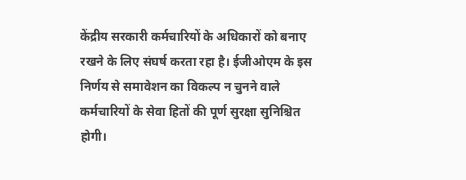केंद्रीय सरकारी कर्मचारियों के अधिकारों को बनाए रखने के लिए संघर्ष करता रहा है। ईजीओएम के इस निर्णय से समावेशन का विकल्प न चुनने वाले कर्मचारियों के सेवा हितों की पूर्ण सुरक्षा सुनिश्चित होगी।